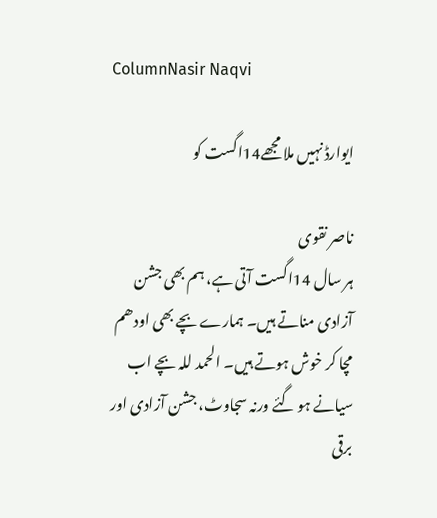ColumnNasir Naqvi

ایوارڈ نہیں ملا مجھے14اگست کو

ناصر نقوی
ہر سال 14اگست آتی ہے، ہم بھی جشن آزادی مناتے ہیں۔ ہمارے بچے بھی اودھم مچا کر خوش ہوتے ہیں۔ الحمد للہ بچے اب سیانے ہو گئے ورنہ سجاوٹ، جشن آزادی اور برقی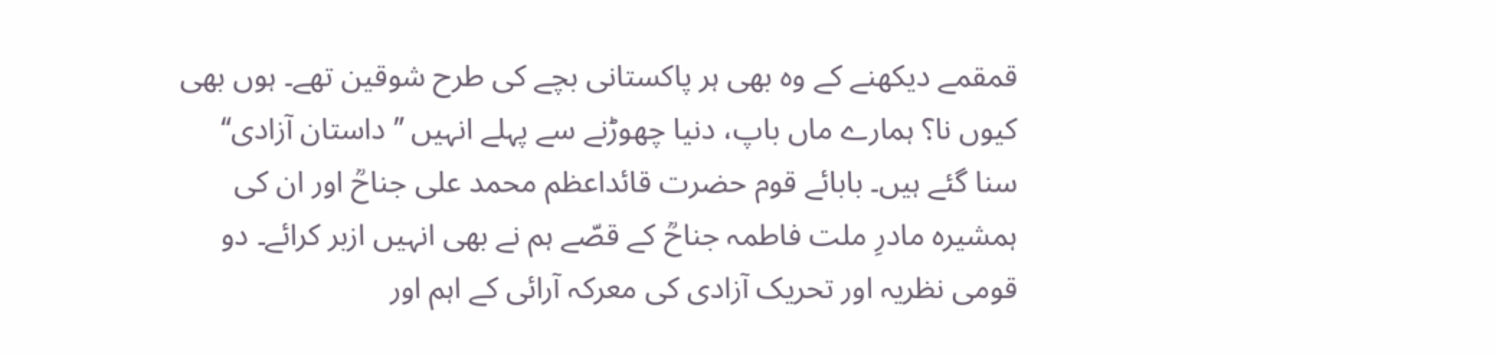قمقمے دیکھنے کے وہ بھی ہر پاکستانی بچے کی طرح شوقین تھے۔ ہوں بھی کیوں نا؟ ہمارے ماں باپ، دنیا چھوڑنے سے پہلے انہیں ’’ داستان آزادی‘‘ سنا گئے ہیں۔ بابائے قوم حضرت قائداعظم محمد علی جناحؒ اور ان کی ہمشیرہ مادرِ ملت فاطمہ جناحؒ کے قصّے ہم نے بھی انہیں ازبر کرائے۔ دو قومی نظریہ اور تحریک آزادی کی معرکہ آرائی کے اہم اور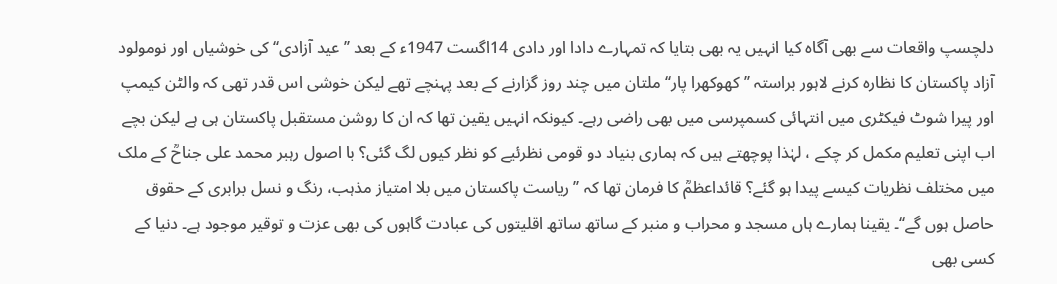دلچسپ واقعات سے بھی آگاہ کیا انہیں یہ بھی بتایا کہ تمہارے دادا اور دادی 14اگست 1947ء کے بعد ’’ عید آزادی‘‘ کی خوشیاں اور نومولود آزاد پاکستان کا نظارہ کرنے لاہور براستہ ’’ کھوکھرا پار‘‘ ملتان میں چند روز گزارنے کے بعد پہنچے تھے لیکن خوشی اس قدر تھی کہ والٹن کیمپ اور پیرا شوٹ فیکٹری میں انتہائی کسمپرسی میں بھی راضی رہے۔ کیونکہ انہیں یقین تھا کہ ان کا روشن مستقبل پاکستان ہی ہے لیکن بچے اب اپنی تعلیم مکمل کر چکے ، لہٰذا پوچھتے ہیں کہ ہماری بنیاد دو قومی نظرئیے کو نظر کیوں لگ گئی؟ با اصول رہبر محمد علی جناحؒ کے ملک میں مختلف نظریات کیسے پیدا ہو گئے؟ قائداعظمؒ کا فرمان تھا کہ ’’ ریاست پاکستان میں بلا امتیاز مذہب، رنگ و نسل برابری کے حقوق حاصل ہوں گے‘‘۔ یقینا ہمارے ہاں مسجد و محراب و منبر کے ساتھ ساتھ اقلیتوں کی عبادت گاہوں کی بھی عزت و توقیر موجود ہے۔ دنیا کے کسی بھی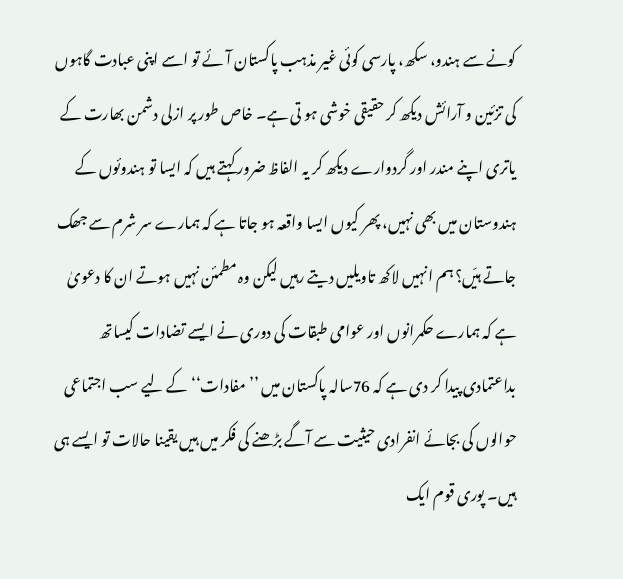کونے سے ہندو، سکھ، پارسی کوئی غیر مذہب پاکستان آئے تو اسے اپنی عبادت گاہوں کی تزئین و آرائش دیکھ کر حقیقی خوشی ہو تی ہے۔ خاص طور پر ازلی دشمن بھارت کے یاتری اپنے مندر اور گردوارے دیکھ کر یہ الفاظ ضرور کہتے ہیں کہ ایسا تو ہندوئوں کے ہندوستان میں بھی نہیں، پھر کیوں ایسا واقعہ ہو جاتا ہے کہ ہمارے سر شرم سے جھک جاتے ہیّں؟ ہم انہیں لاکھ تاویلیں دیتے رہیں لیکن وہ مطمئن نہیں ہوتے ان کا دعویٰ ہے کہ ہمارے حکمرانوں اور عوامی طبقات کی دوری نے ایسے تضادات کیساتھ بداعتمادی پیدا کر دی ہے کہ 76سالہ پاکستان میں ’’ مفادات‘‘ کے لیے سب اجتماعی حوالوں کی بجائے انفرادی حیثیت سے آگے بڑھنے کی فکر میں ہیں یقینا حالات تو ایسے ہی ہیں۔ پوری قوم ایک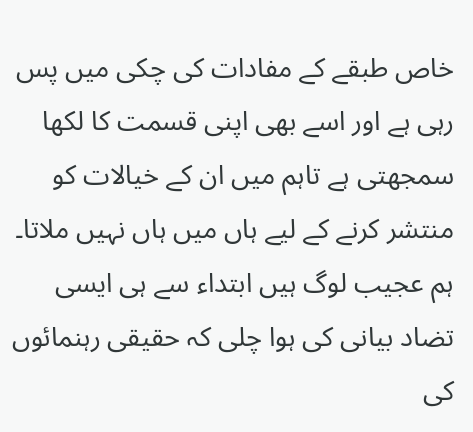خاص طبقے کے مفادات کی چکی میں پس رہی ہے اور اسے بھی اپنی قسمت کا لکھا سمجھتی ہے تاہم میں ان کے خیالات کو منتشر کرنے کے لیے ہاں میں ہاں نہیں ملاتا۔
ہم عجیب لوگ ہیں ابتداء سے ہی ایسی تضاد بیانی کی ہوا چلی کہ حقیقی رہنمائوں کی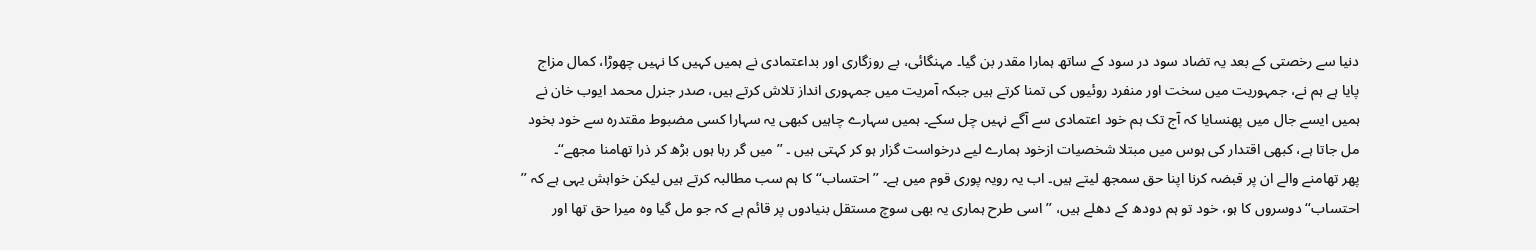دنیا سے رخصتی کے بعد یہ تضاد سود در سود کے ساتھ ہمارا مقدر بن گیا۔ مہنگائی، بے روزگاری اور بداعتمادی نے ہمیں کہیں کا نہیں چھوڑا، کمال مزاج پایا ہے ہم نے، جمہوریت میں سخت اور منفرد روئیوں کی تمنا کرتے ہیں جبکہ آمریت میں جمہوری انداز تلاش کرتے ہیں، صدر جنرل محمد ایوب خان نے ہمیں ایسے جال میں پھنسایا کہ آج تک ہم خود اعتمادی سے آگے نہیں چل سکے۔ ہمیں سہارے چاہیں کبھی یہ سہارا کسی مضبوط مقتدرہ سے خود بخود مل جاتا ہے، کبھی اقتدار کی ہوس میں مبتلا شخصیات ازخود ہمارے لیے درخواست گزار ہو کر کہتی ہیں ۔ ’’ میں گر رہا ہوں بڑھ کر ذرا تھامنا مجھے‘‘۔
پھر تھامنے والے ان پر قبضہ کرنا اپنا حق سمجھ لیتے ہیں۔ اب یہ رویہ پوری قوم میں ہے۔ ’’ احتساب‘‘ کا ہم سب مطالبہ کرتے ہیں لیکن خواہش یہی ہے کہ ’’ احتساب‘‘ دوسروں کا ہو، خود تو ہم دودھ کے دھلے ہیں، ’’ اسی طرح ہماری یہ بھی سوچ مستقل بنیادوں پر قائم ہے کہ جو مل گیا وہ میرا حق تھا اور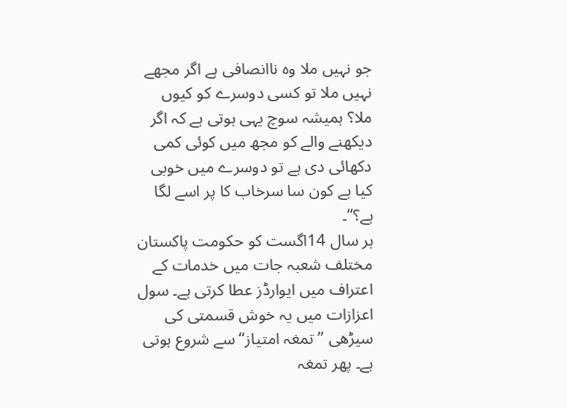جو نہیں ملا وہ ناانصافی ہے اگر مجھے نہیں ملا تو کسی دوسرے کو کیوں ملا؟ ہمیشہ سوچ یہی ہوتی ہے کہ اگر دیکھنے والے کو مجھ میں کوئی کمی دکھائی دی ہے تو دوسرے میں خوبی کیا ہے کون سا سرخاب کا پر اسے لگا ہے؟‘‘۔
ہر سال 14اگست کو حکومت پاکستان مختلف شعبہ جات میں خدمات کے اعتراف میں ایوارڈز عطا کرتی ہے۔ سول اعزازات میں یہ خوش قسمتی کی سیڑھی ’’ تمغہ امتیاز‘‘ سے شروع ہوتی ہے۔ پھر تمغہ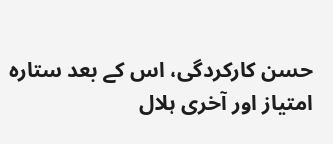حسن کارکردگی، اس کے بعد ستارہ امتیاز اور آخری ہلال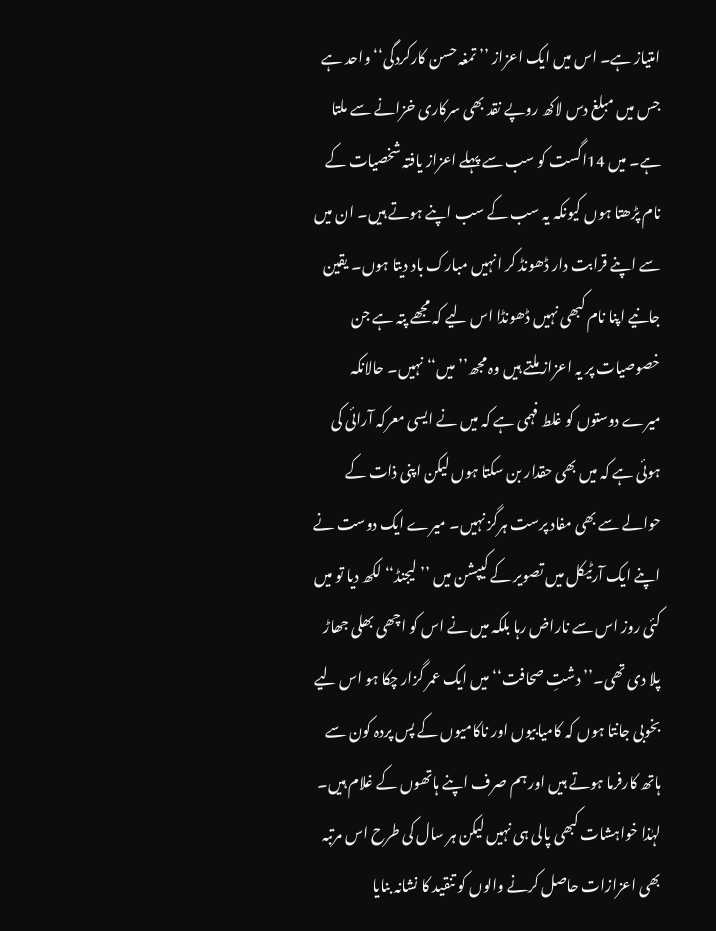امتیاز ہے۔ اس میں ایک اعزاز ’’ تمغہ حسن کارکردگی‘‘ واحد ہے جس میں مبلغ دس لاکھ روپے نقد بھی سرکاری خزانے سے ملتا ہے۔ میں 14اگست کو سب سے پہلے اعزاز یافتہ شخصیات کے نام پڑھتا ہوں کیونکہ یہ سب کے سب اپنے ہوتے ہیں۔ ان میں سے اپنے قرابت دار ڈھونڈ کر انہیں مبارک باد دیتا ہوں۔ یقین جانیے اپنا نام کبھی نہیں ڈھونڈا اس لیے کہ مجھے پتہ ہے جن خصوصیات پر یہ اعزاز ملتے ہیں وہ مجھ’’ میں‘‘ نہیں۔ حالانکہ میرے دوستوں کو غلط فہمی ہے کہ میں نے ایسی معرکہ آرائی کی ہوئی ہے کہ میں بھی حقدار بن سکتا ہوں لیکن اپنی ذات کے حوالے سے بھی مفاد پرست ہرگز نہیں۔ میرے ایک دوست نے اپنے ایک آرٹیکل میں تصویر کے کیپشن میں ’’ لیجنڈ‘‘ لکھ دیا تو میں کئی روز اس سے ناراض رہا بلکہ میں نے اس کو اچھی بھلی جھاڑ پلا دی تھی۔’’ دشتِ صحافت‘‘ میں ایک عمر گزار چکا ہو اس لیے بخوبی جانتا ہوں کہ کامیابیوں اور ناکامیوں کے پس پردہ کون سے ہاتھ کارفرما ہوتے ہیں اور ہم صرف اپنے ہاتھوں کے غلام ہیں۔ لہٰذا خواہشات کبھی پالی ہی نہیں لیکن ہر سال کی طرح اس مرتبہ بھی اعزازات حاصل کرنے والوں کو تنقید کا نشانہ بنایا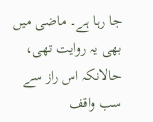جا رہا ہے۔ ماضی میں بھی یہ روایت تھی، حالانکہ اس راز سے سب واقف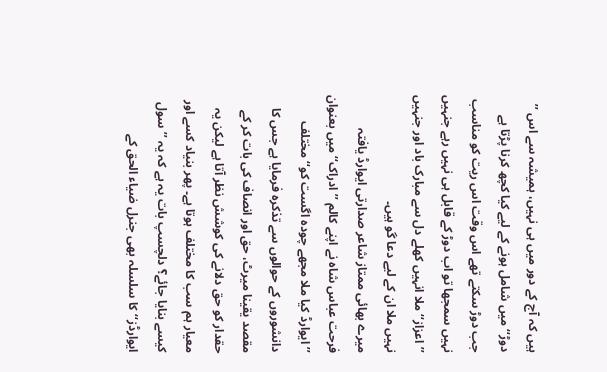ہیں کہ آج کے دور میں ہی نہیں، ہمیشہ سے اس ’’ دوڑ‘‘ میں شامل ہونے کے لیے کیا کچھ کرنا پڑتا ہے جب دوڑ سکتے تھے اس وقت اس ریت کو مناسب نہیں سمجھا تو اب دوڑ کے قابل ہی نہیں رہے جنہیں ’’ اعزاز‘‘ ملا انہیں کھلے دل سے مبارک باد اور جنہیں نہیں ملا ان کے لیے دعا گو ہیں۔
میرے بھائی ممتاز شاعر صدارتی ایوارڈ یافتہ فرحت عباس شاہ نے اپنے کالم ’’ ادراک‘‘ میں بعنوان ’’ ایوارڈ کیا ملا مجھے چودہ اگست کو‘‘ مختلف دانشوروں کے حوالوں سے تذکرہ فرمایا ہے جس کا مقصد یقینا میرٹ، حق اور انصاف کی بات کر کے حقدار کو حق دلانے کی کوشش نظر آتا ہے لیکن یہ معیار ہم سب کا مختلف ہوتا ہے۔ پھر بنیاد کسے اور کیسے بنایا جائے؟ دلچسپ بات یہ ہے کہ یہ ’’سول ایوارڈز‘‘ کا سلسلہ بھی جنرل ضیاء الحق کے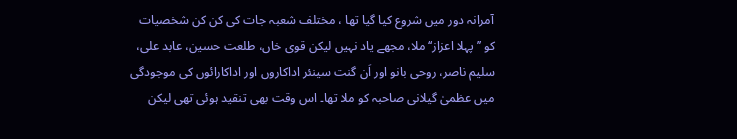آمرانہ دور میں شروع کیا گیا تھا ، مختلف شعبہ جات کی کن کن شخصیات کو ’’ پہلا اعزاز‘‘ ملا، مجھے یاد نہیں لیکن قوی خاں، طلعت حسین، عابد علی، سلیم ناصر، روحی بانو اور اَن گنت سینئر اداکاروں اور اداکارائوں کی موجودگی میں عظمیٰ گیلانی صاحبہ کو ملا تھا۔ اس وقت بھی تنقید ہوئی تھی لیکن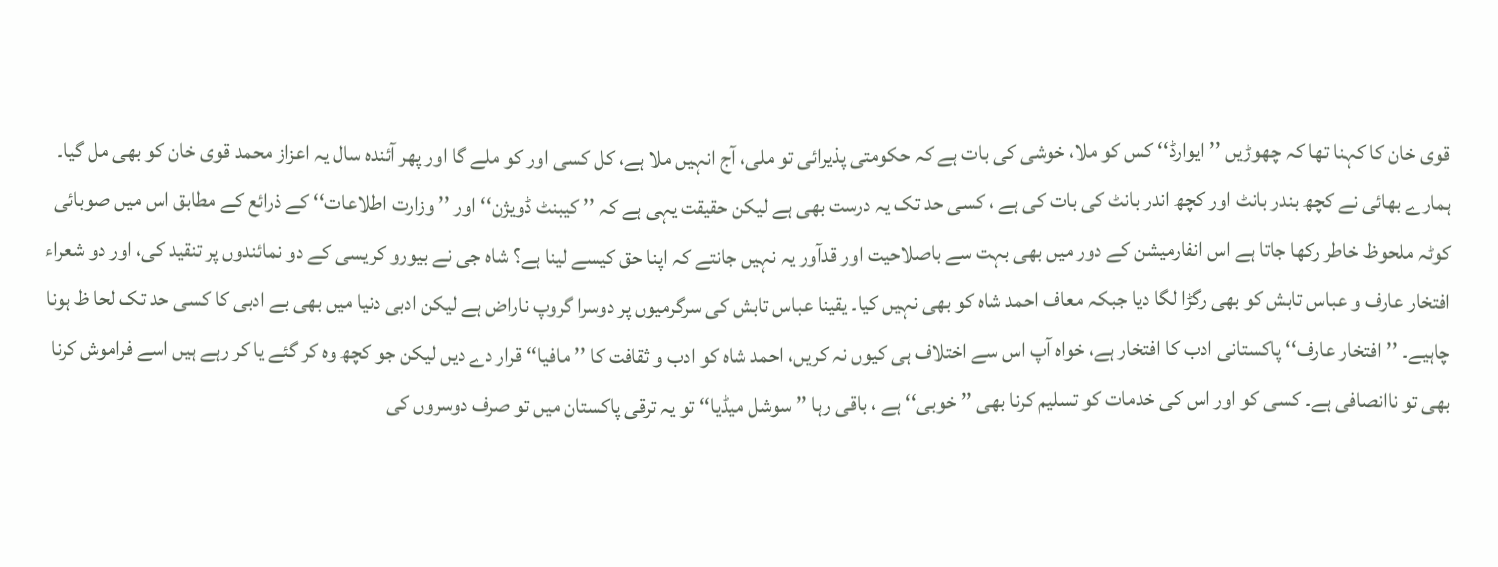قوی خان کا کہنا تھا کہ چھوڑیں ’’ ایوارڈ‘‘ کس کو ملا، خوشی کی بات ہے کہ حکومتی پذیرائی تو ملی، آج انہیں ملا ہے، کل کسی اور کو ملے گا اور پھر آئندہ سال یہ اعزاز محمد قوی خان کو بھی مل گیا۔ ہمارے بھائی نے کچھ بندر بانٹ اور کچھ اندر بانٹ کی بات کی ہے ، کسی حد تک یہ درست بھی ہے لیکن حقیقت یہی ہے کہ ’’ کیبنٹ ڈویژن‘‘ اور ’’ وزارت اطلاعات‘‘ کے ذرائع کے مطابق اس میں صوبائی کوٹہ ملحوظ خاطر رکھا جاتا ہے اس انفارمیشن کے دور میں بھی بہت سے باصلاحیت اور قدآور یہ نہیں جانتے کہ اپنا حق کیسے لینا ہے؟ شاہ جی نے بیورو کریسی کے دو نمائندوں پر تنقید کی، اور دو شعراء افتخار عارف و عباس تابش کو بھی رگڑا لگا دیا جبکہ معاف احمد شاہ کو بھی نہیں کیا۔ یقینا عباس تابش کی سرگرمیوں پر دوسرا گروپ ناراض ہے لیکن ادبی دنیا میں بھی بے ادبی کا کسی حد تک لحا ظ ہونا چاہیے۔ ’’ افتخار عارف‘‘ پاکستانی ادب کا افتخار ہے، خواہ آپ اس سے اختلاف ہی کیوں نہ کریں، احمد شاہ کو ادب و ثقافت کا ’’ مافیا‘‘ قرار دے دیں لیکن جو کچھ وہ کر گئے یا کر رہے ہیں اسے فراموش کرنا بھی تو ناانصافی ہے۔ کسی کو اور اس کی خدمات کو تسلیم کرنا بھی ’’ خوبی‘‘ ہے ، باقی رہا ’’ سوشل میڈیا‘‘ تو یہ ترقی پاکستان میں تو صرف دوسروں کی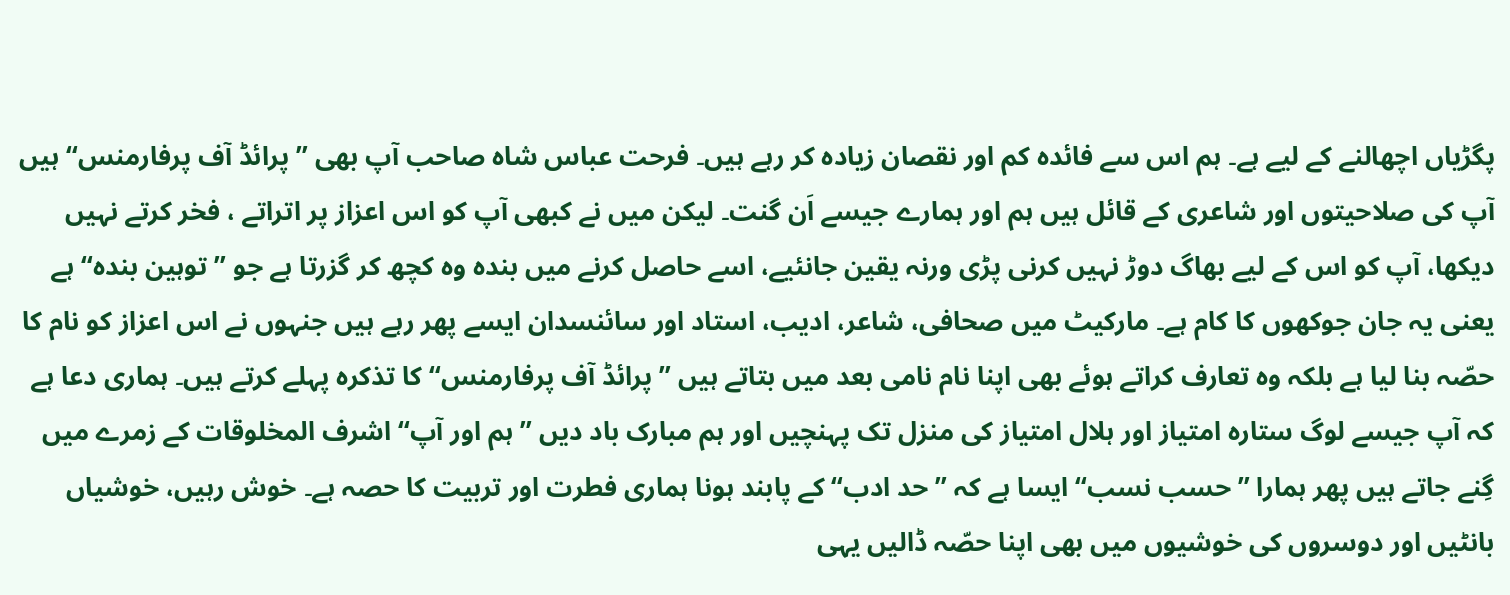پگڑیاں اچھالنے کے لیے ہے۔ ہم اس سے فائدہ کم اور نقصان زیادہ کر رہے ہیں۔ فرحت عباس شاہ صاحب آپ بھی ’’ پرائڈ آف پرفارمنس‘‘ ہیں آپ کی صلاحیتوں اور شاعری کے قائل ہیں ہم اور ہمارے جیسے اَن گنت۔ لیکن میں نے کبھی آپ کو اس اعزاز پر اتراتے ، فخر کرتے نہیں دیکھا، آپ کو اس کے لیے بھاگ دوڑ نہیں کرنی پڑی ورنہ یقین جانئیے، اسے حاصل کرنے میں بندہ وہ کچھ کر گزرتا ہے جو ’’ توہین بندہ‘‘ ہے یعنی یہ جان جوکھوں کا کام ہے۔ مارکیٹ میں صحافی، شاعر، ادیب، استاد اور سائنسدان ایسے پھر رہے ہیں جنہوں نے اس اعزاز کو نام کا حصّہ بنا لیا ہے بلکہ وہ تعارف کراتے ہوئے بھی اپنا نام نامی بعد میں بتاتے ہیں ’’ پرائڈ آف پرفارمنس‘‘ کا تذکرہ پہلے کرتے ہیں۔ ہماری دعا ہے کہ آپ جیسے لوگ ستارہ امتیاز اور ہلال امتیاز کی منزل تک پہنچیں اور ہم مبارک باد دیں ’’ ہم اور آپ‘‘ اشرف المخلوقات کے زمرے میں گِنے جاتے ہیں پھر ہمارا ’’ حسب نسب‘‘ ایسا ہے کہ ’’ حد ادب‘‘ کے پابند ہونا ہماری فطرت اور تربیت کا حصہ ہے۔ خوش رہیں، خوشیاں بانٹیں اور دوسروں کی خوشیوں میں بھی اپنا حصّہ ڈالیں یہی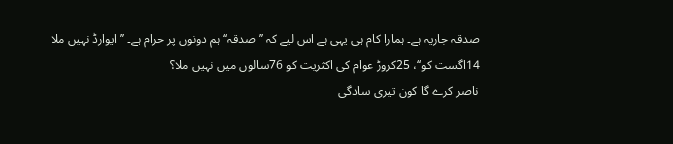صدقہ جاریہ ہے۔ ہمارا کام ہی یہی ہے اس لیے کہ ’’ صدقہ‘‘ ہم دونوں پر حرام ہے۔ ’’ ایوارڈ نہیں ملا 14اگست کو‘‘، 25کروڑ عوام کی اکثریت کو 76سالوں میں نہیں ملا؟
ناصر کرے گا کون تیری سادگی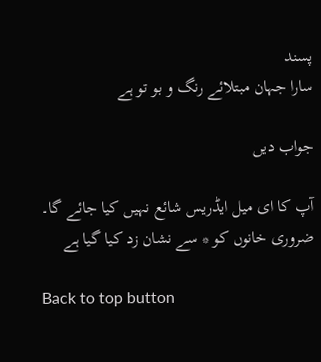پسند
سارا جہان مبتلائے رنگ و بو تو ہے

جواب دیں

آپ کا ای میل ایڈریس شائع نہیں کیا جائے گا۔ ضروری خانوں کو * سے نشان زد کیا گیا ہے

Back to top button